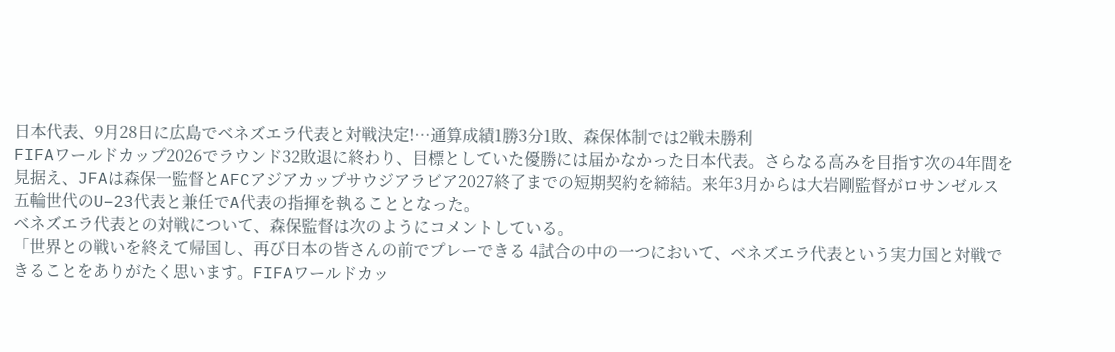日本代表、9月28日に広島でベネズエラ代表と対戦決定!…通算成績1勝3分1敗、森保体制では2戦未勝利
FIFAワールドカップ2026でラウンド32敗退に終わり、目標としていた優勝には届かなかった日本代表。さらなる高みを目指す次の4年間を見据え、JFAは森保一監督とAFCアジアカップサウジアラビア2027終了までの短期契約を締結。来年3月からは大岩剛監督がロサンゼルス五輪世代のU−23代表と兼任でA代表の指揮を執ることとなった。
ベネズエラ代表との対戦について、森保監督は次のようにコメントしている。
「世界との戦いを終えて帰国し、再び日本の皆さんの前でプレーできる 4試合の中の一つにおいて、ベネズエラ代表という実力国と対戦できることをありがたく思います。FIFAワールドカッ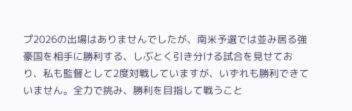プ2026の出場はありませんでしたが、南米予選では並み居る強豪国を相手に勝利する、しぶとく引き分ける試合を見せており、私も監督として2度対戦していますが、いずれも勝利できていません。全力で挑み、勝利を目指して戦うこと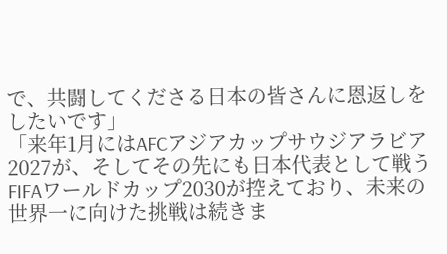で、共闘してくださる日本の皆さんに恩返しをしたいです」
「来年1月にはAFCアジアカップサウジアラビア2027が、そしてその先にも日本代表として戦うFIFAワールドカップ2030が控えており、未来の世界一に向けた挑戦は続きま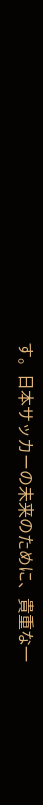す。日本サッカーの未来のために、貴重な一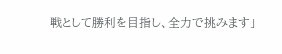戦として勝利を目指し、全力で挑みます」